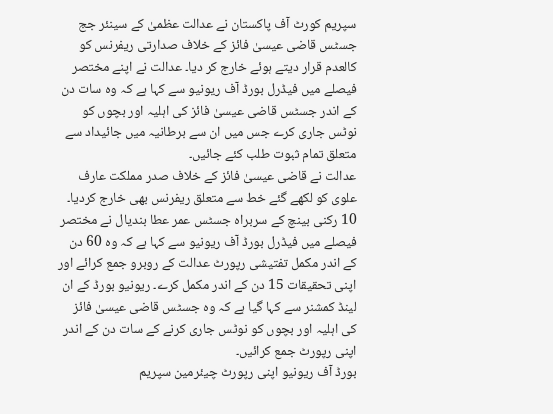سپریم کورٹ آف پاکستان نے عدالت عظمیٰ کے سینئر جج جسٹس قاضی عیسیٰ فائز کے خلاف صدارتی ریفرنس کو کالعدم قرار دیتے ہوئے خارج کر دیا۔ عدالت نے اپنے مختصر فیصلے میں فیڈرل بورڈ آف ریونیو سے کہا ہے کہ وہ سات دن کے اندر جسٹس قاضی عیسیٰ فائز کی اہلیہ اور بچوں کو نوٹس جاری کرے جس میں ان سے برطانیہ میں جائیداد سے متعلق تمام ثبوت طلب کئے جائیں۔
عدالت نے قاضی عیسیٰ فائز کے خلاف صدر مملکت عارف علوی کو لکھے گئے خط سے متعلق ریفرنس بھی خارج کردیا۔ 10 رکنی بینچ کے سربراہ جسٹس عمر عطا بندیال نے مختصر فیصلے میں فیڈرل بورڈ آف ریونیو سے کہا ہے کہ وہ 60 دن کے اندر مکمل تفتیشی رپورٹ عدالت کے روبرو جمع کرائے اور اپنی تحقیقات 15 دن کے اندر مکمل کرے۔ ریونیو بورڈ کے ان لینڈ کمشنر سے کہا گیا ہے کہ وہ جسٹس قاضی عیسیٰ فائز کی اہلیہ اور بچوں کو نوٹس جاری کرنے کے سات دن کے اندر اپنی رپورٹ جمع کرائیں۔
بورڈ آف ریونیو اپنی رپورٹ چیئرمین سپریم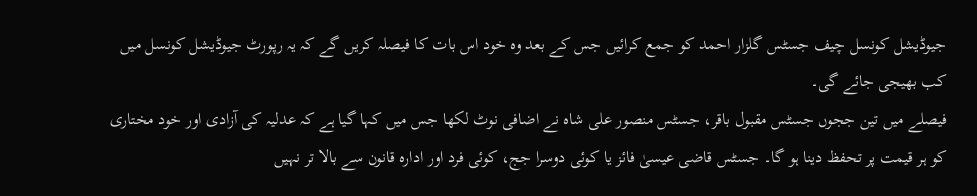جیوڈیشل کونسل چیف جسٹس گلزار احمد کو جمع کرائیں جس کے بعد وہ خود اس بات کا فیصلہ کریں گے کہ یہ رپورٹ جیوڈیشل کونسل میں کب بھیجی جائے گی۔
فیصلے میں تین ججوں جسٹس مقبول باقر، جسٹس منصور علی شاہ نے اضافی نوٹ لکھا جس میں کہا گیا ہے کہ عدلیہ کی آزادی اور خود مختاری کو ہر قیمت پر تحفظ دینا ہو گا۔ جسٹس قاضی عیسیٰ فائز یا کوئی دوسرا جج، کوئی فرد اور ادارہ قانون سے بالا تر نہیں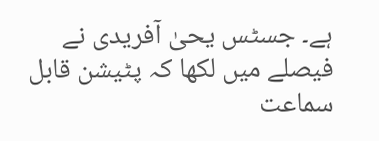ہے۔ جسٹس یحیٰ آفریدی نے فیصلے میں لکھا کہ پٹیشن قابل سماعت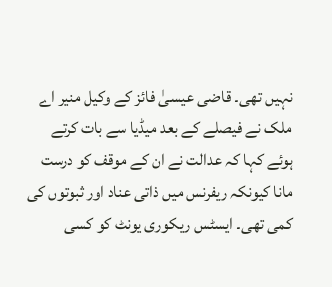نہیں تھی۔ قاضی عیسیٰ فائز کے وکیل منیر اے ملک نے فیصلے کے بعد میڈیا سے بات کرتے ہوئے کہا کہ عدالت نے ان کے موقف کو درست مانا کیونکہ ریفرنس میں ذاتی عناد اور ثبوتوں کی کمی تھی۔ ایسٹس ریکوری یونٹ کو کسی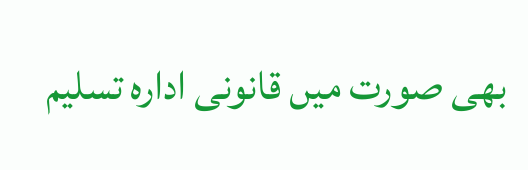بھی صورت میں قانونی ادارہ تسلیم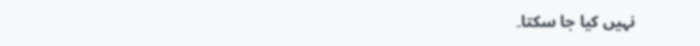نہیں کیا جا سکتا۔